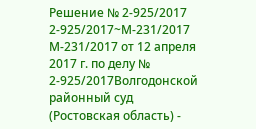Решение № 2-925/2017 2-925/2017~М-231/2017 М-231/2017 от 12 апреля 2017 г. по делу № 2-925/2017Волгодонской районный суд (Ростовская область) -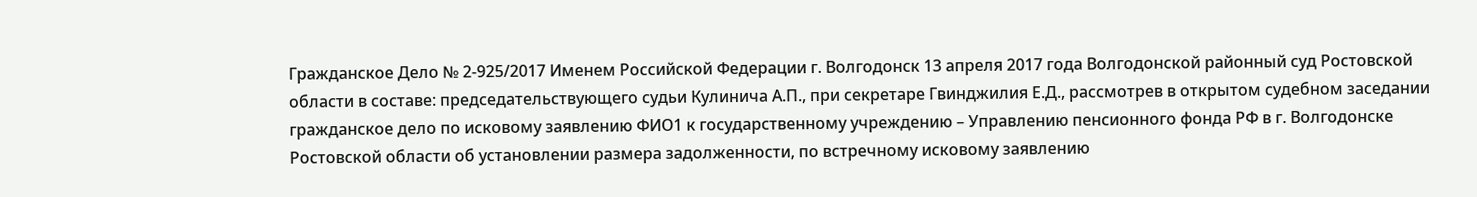Гражданское Дело № 2-925/2017 Именем Российской Федерации г. Волгодонск 13 апреля 2017 года Волгодонской районный суд Ростовской области в составе: председательствующего судьи Кулинича А.П., при секретаре Гвинджилия Е.Д., рассмотрев в открытом судебном заседании гражданское дело по исковому заявлению ФИО1 к государственному учреждению – Управлению пенсионного фонда РФ в г. Волгодонске Ростовской области об установлении размера задолженности, по встречному исковому заявлению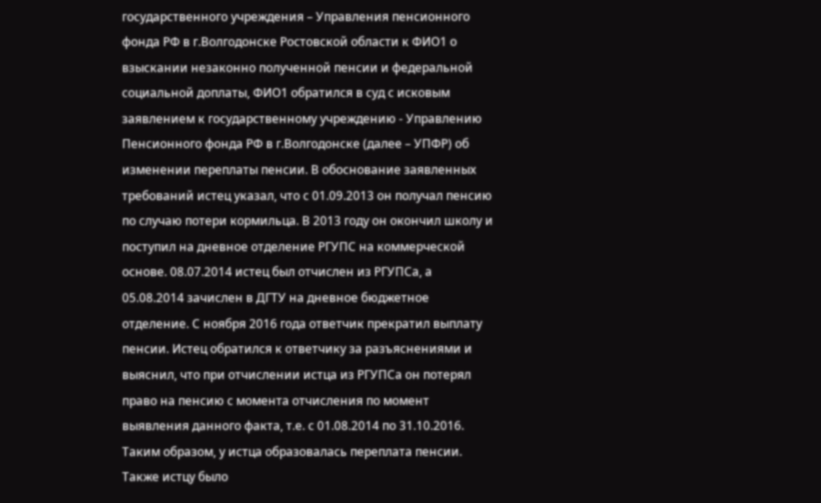государственного учреждения – Управления пенсионного фонда РФ в г.Волгодонске Ростовской области к ФИО1 о взыскании незаконно полученной пенсии и федеральной социальной доплаты, ФИО1 обратился в суд с исковым заявлением к государственному учреждению - Управлению Пенсионного фонда РФ в г.Волгодонске (далее – УПФР) об изменении переплаты пенсии. В обоснование заявленных требований истец указал, что с 01.09.2013 он получал пенсию по случаю потери кормильца. В 2013 году он окончил школу и поступил на дневное отделение РГУПС на коммерческой основе. 08.07.2014 истец был отчислен из РГУПСа, а 05.08.2014 зачислен в ДГТУ на дневное бюджетное отделение. С ноября 2016 года ответчик прекратил выплату пенсии. Истец обратился к ответчику за разъяснениями и выяснил, что при отчислении истца из РГУПСа он потерял право на пенсию с момента отчисления по момент выявления данного факта, т.е. с 01.08.2014 по 31.10.2016. Таким образом, у истца образовалась переплата пенсии. Также истцу было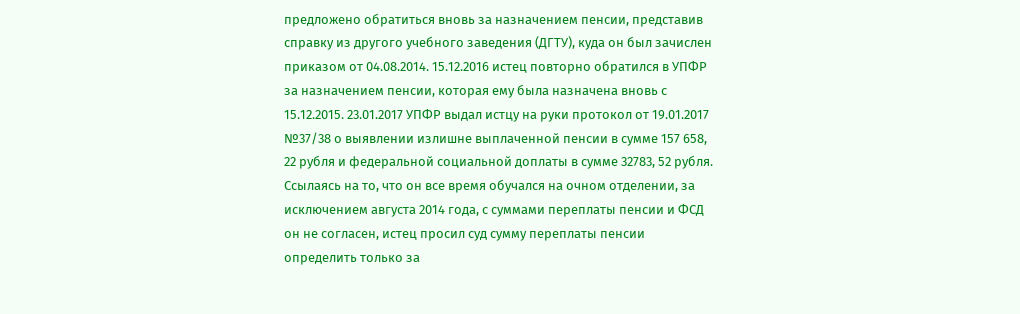предложено обратиться вновь за назначением пенсии, представив справку из другого учебного заведения (ДГТУ), куда он был зачислен приказом от 04.08.2014. 15.12.2016 истец повторно обратился в УПФР за назначением пенсии, которая ему была назначена вновь с 15.12.2015. 23.01.2017 УПФР выдал истцу на руки протокол от 19.01.2017 №37/38 о выявлении излишне выплаченной пенсии в сумме 157 658, 22 рубля и федеральной социальной доплаты в сумме 32783, 52 рубля. Ссылаясь на то, что он все время обучался на очном отделении, за исключением августа 2014 года, с суммами переплаты пенсии и ФСД он не согласен, истец просил суд сумму переплаты пенсии определить только за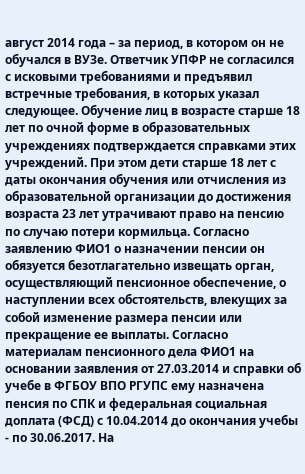август 2014 года – за период, в котором он не обучался в ВУЗе. Ответчик УПФР не согласился с исковыми требованиями и предъявил встречные требования, в которых указал следующее. Обучение лиц в возрасте старше 18 лет по очной форме в образовательных учреждениях подтверждается справками этих учреждений. При этом дети старше 18 лет с даты окончания обучения или отчисления из образовательной организации до достижения возраста 23 лет утрачивают право на пенсию по случаю потери кормильца. Согласно заявлению ФИО1 о назначении пенсии он обязуется безотлагательно извещать орган, осуществляющий пенсионное обеспечение, о наступлении всех обстоятельств, влекущих за собой изменение размера пенсии или прекращение ее выплаты. Согласно материалам пенсионного дела ФИО1 на основании заявления от 27.03.2014 и справки об учебе в ФГБОУ ВПО РГУПС ему назначена пенсия по СПК и федеральная социальная доплата (ФСД) с 10.04.2014 до окончания учебы - по 30.06.2017. На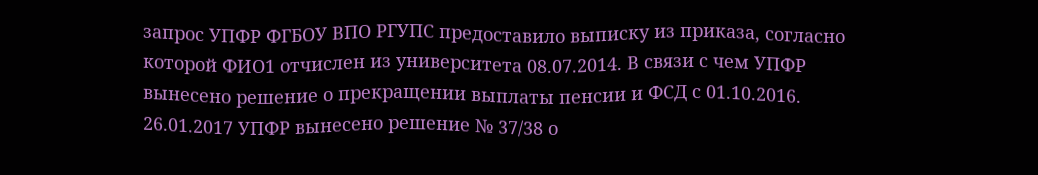запрос УПФР ФГБОУ ВПО РГУПС предоставило выписку из приказа, согласно которой ФИО1 отчислен из университета 08.07.2014. В связи с чем УПФР вынесено решение о прекращении выплаты пенсии и ФСД с 01.10.2016. 26.01.2017 УПФР вынесено решение № 37/38 о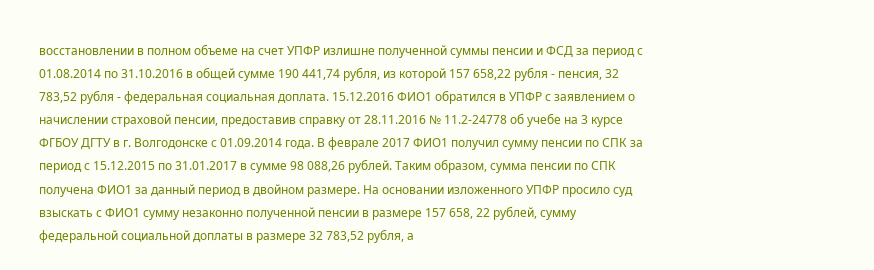восстановлении в полном объеме на счет УПФР излишне полученной суммы пенсии и ФСД за период с 01.08.2014 по 31.10.2016 в общей сумме 190 441,74 рубля, из которой 157 658,22 рубля - пенсия, 32 783,52 рубля - федеральная социальная доплата. 15.12.2016 ФИО1 обратился в УПФР с заявлением о начислении страховой пенсии, предоставив справку от 28.11.2016 № 11.2-24778 об учебе на 3 курсе ФГБОУ ДГТУ в г. Волгодонске с 01.09.2014 года. В феврале 2017 ФИО1 получил сумму пенсии по СПК за период с 15.12.2015 по 31.01.2017 в сумме 98 088,26 рублей. Таким образом, сумма пенсии по СПК получена ФИО1 за данный период в двойном размере. На основании изложенного УПФР просило суд взыскать с ФИО1 сумму незаконно полученной пенсии в размере 157 658, 22 рублей, сумму федеральной социальной доплаты в размере 32 783,52 рубля, а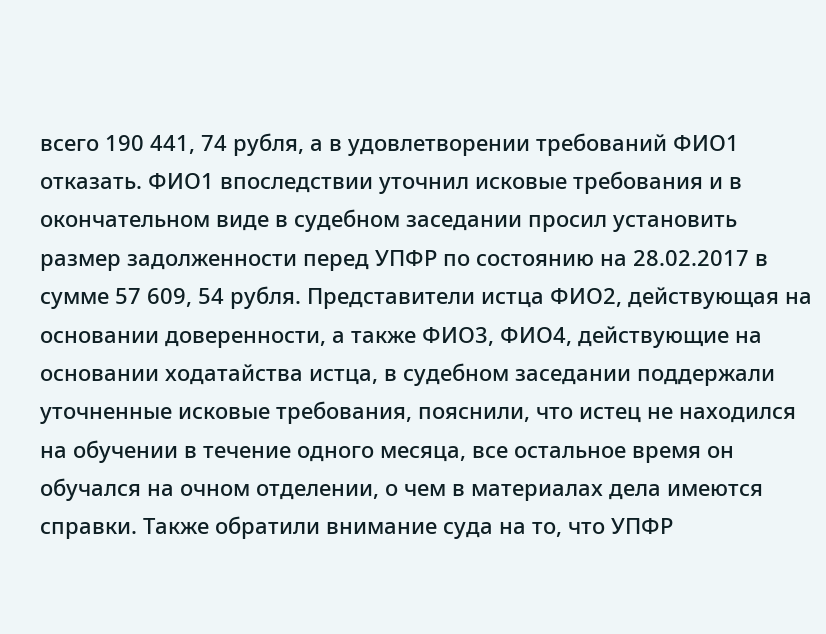всего 190 441, 74 рубля, а в удовлетворении требований ФИО1 отказать. ФИО1 впоследствии уточнил исковые требования и в окончательном виде в судебном заседании просил установить размер задолженности перед УПФР по состоянию на 28.02.2017 в сумме 57 609, 54 рубля. Представители истца ФИО2, действующая на основании доверенности, а также ФИО3, ФИО4, действующие на основании ходатайства истца, в судебном заседании поддержали уточненные исковые требования, пояснили, что истец не находился на обучении в течение одного месяца, все остальное время он обучался на очном отделении, о чем в материалах дела имеются справки. Также обратили внимание суда на то, что УПФР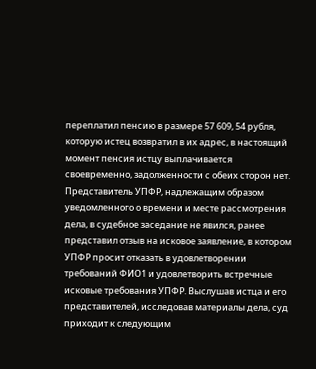переплатил пенсию в размере 57 609, 54 рубля, которую истец возвратил в их адрес, в настоящий момент пенсия истцу выплачивается своевременно, задолженности с обеих сторон нет. Представитель УПФР, надлежащим образом уведомленного о времени и месте рассмотрения дела, в судебное заседание не явился, ранее представил отзыв на исковое заявление, в котором УПФР просит отказать в удовлетворении требований ФИО1 и удовлетворить встречные исковые требования УПФР. Выслушав истца и его представителей, исследовав материалы дела, суд приходит к следующим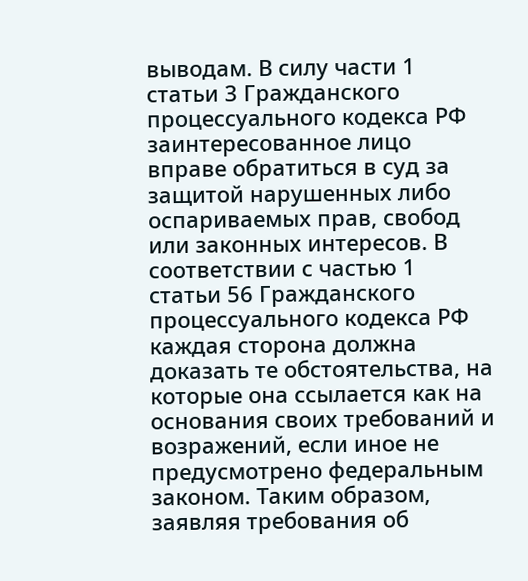выводам. В силу части 1 статьи 3 Гражданского процессуального кодекса РФ заинтересованное лицо вправе обратиться в суд за защитой нарушенных либо оспариваемых прав, свобод или законных интересов. В соответствии с частью 1 статьи 56 Гражданского процессуального кодекса РФ каждая сторона должна доказать те обстоятельства, на которые она ссылается как на основания своих требований и возражений, если иное не предусмотрено федеральным законом. Таким образом, заявляя требования об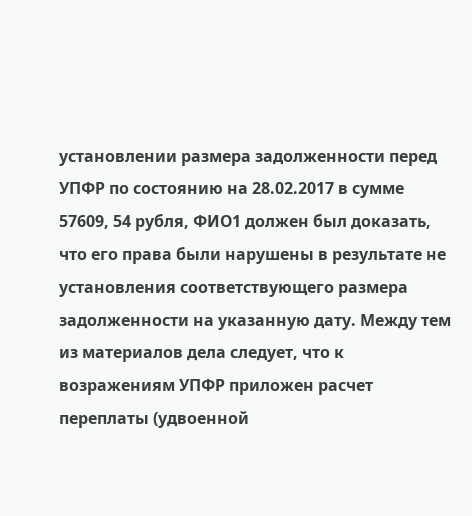установлении размера задолженности перед УПФР по состоянию на 28.02.2017 в сумме 57609, 54 рубля, ФИО1 должен был доказать, что его права были нарушены в результате не установления соответствующего размера задолженности на указанную дату. Между тем из материалов дела следует, что к возражениям УПФР приложен расчет переплаты (удвоенной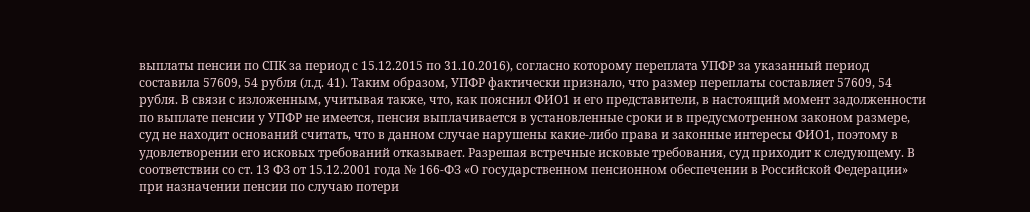выплаты пенсии по СПК за период с 15.12.2015 по 31.10.2016), согласно которому переплата УПФР за указанный период составила 57609, 54 рубля (л.д. 41). Таким образом, УПФР фактически признало, что размер переплаты составляет 57609, 54 рубля. В связи с изложенным, учитывая также, что, как пояснил ФИО1 и его представители, в настоящий момент задолженности по выплате пенсии у УПФР не имеется, пенсия выплачивается в установленные сроки и в предусмотренном законом размере, суд не находит оснований считать, что в данном случае нарушены какие-либо права и законные интересы ФИО1, поэтому в удовлетворении его исковых требований отказывает. Разрешая встречные исковые требования, суд приходит к следующему. В соответствии со ст. 13 ФЗ от 15.12.2001 года № 166-ФЗ «О государственном пенсионном обеспечении в Российской Федерации» при назначении пенсии по случаю потери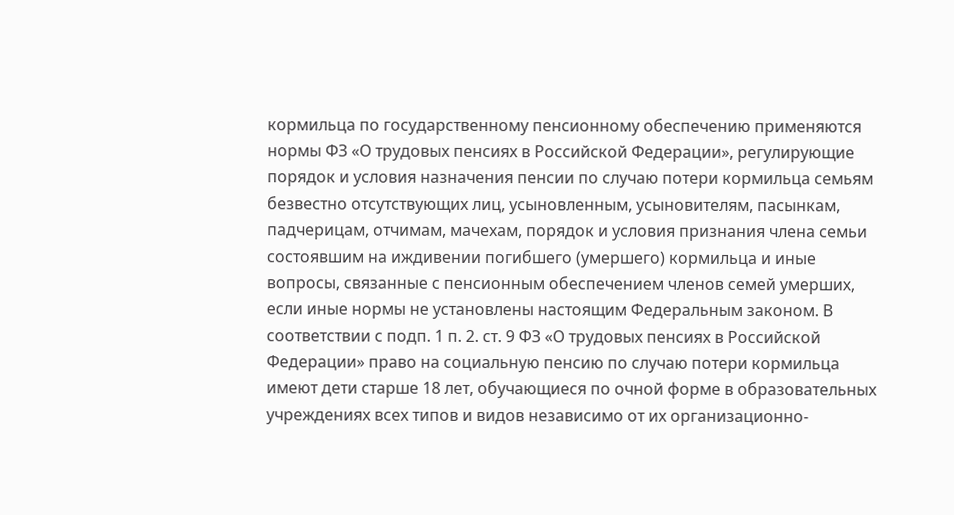кормильца по государственному пенсионному обеспечению применяются нормы ФЗ «О трудовых пенсиях в Российской Федерации», регулирующие порядок и условия назначения пенсии по случаю потери кормильца семьям безвестно отсутствующих лиц, усыновленным, усыновителям, пасынкам, падчерицам, отчимам, мачехам, порядок и условия признания члена семьи состоявшим на иждивении погибшего (умершего) кормильца и иные вопросы, связанные с пенсионным обеспечением членов семей умерших, если иные нормы не установлены настоящим Федеральным законом. В соответствии с подп. 1 п. 2. ст. 9 ФЗ «О трудовых пенсиях в Российской Федерации» право на социальную пенсию по случаю потери кормильца имеют дети старше 18 лет, обучающиеся по очной форме в образовательных учреждениях всех типов и видов независимо от их организационно-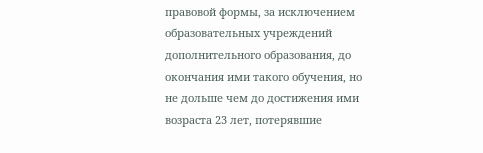правовой формы, за исключением образовательных учреждений дополнительного образования, до окончания ими такого обучения, но не дольше чем до достижения ими возраста 23 лет, потерявшие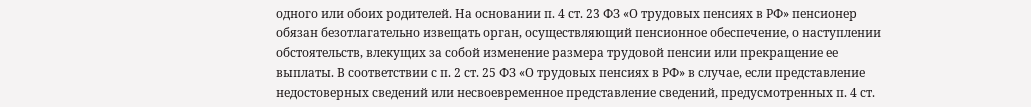одного или обоих родителей. На основании п. 4 ст. 23 ФЗ «О трудовых пенсиях в РФ» пенсионер обязан безотлагательно извещать орган, осуществляющий пенсионное обеспечение, о наступлении обстоятельств, влекущих за собой изменение размера трудовой пенсии или прекращение ее выплаты. В соответствии с п. 2 ст. 25 ФЗ «О трудовых пенсиях в РФ» в случае, если представление недостоверных сведений или несвоевременное представление сведений, предусмотренных п. 4 ст.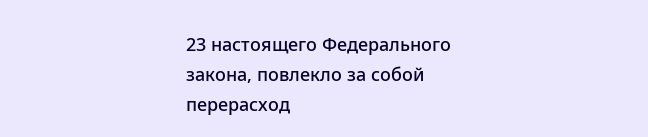23 настоящего Федерального закона, повлекло за собой перерасход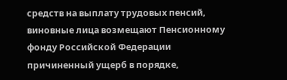средств на выплату трудовых пенсий, виновные лица возмещают Пенсионному фонду Российской Федерации причиненный ущерб в порядке,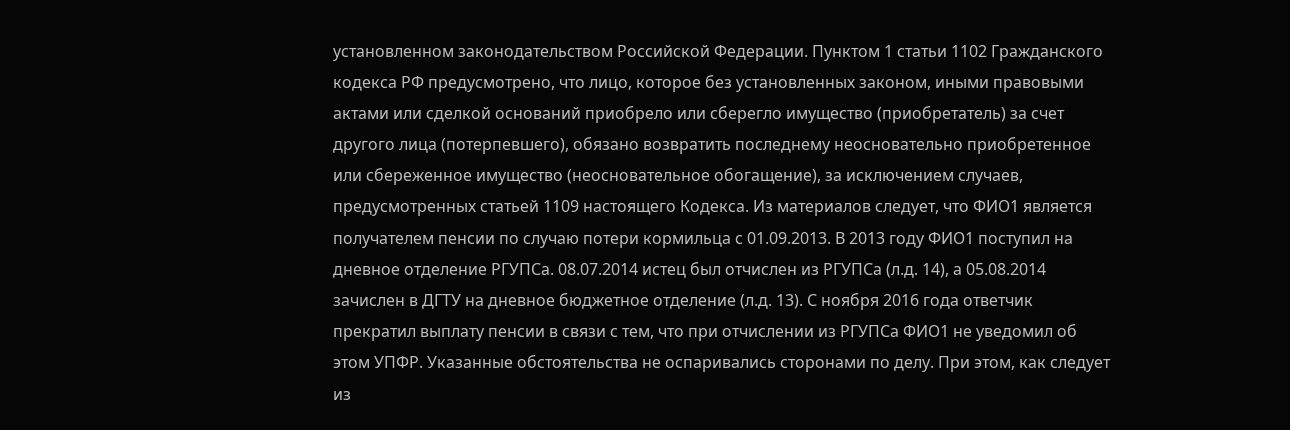установленном законодательством Российской Федерации. Пунктом 1 статьи 1102 Гражданского кодекса РФ предусмотрено, что лицо, которое без установленных законом, иными правовыми актами или сделкой оснований приобрело или сберегло имущество (приобретатель) за счет другого лица (потерпевшего), обязано возвратить последнему неосновательно приобретенное или сбереженное имущество (неосновательное обогащение), за исключением случаев, предусмотренных статьей 1109 настоящего Кодекса. Из материалов следует, что ФИО1 является получателем пенсии по случаю потери кормильца с 01.09.2013. В 2013 году ФИО1 поступил на дневное отделение РГУПСа. 08.07.2014 истец был отчислен из РГУПСа (л.д. 14), а 05.08.2014 зачислен в ДГТУ на дневное бюджетное отделение (л.д. 13). С ноября 2016 года ответчик прекратил выплату пенсии в связи с тем, что при отчислении из РГУПСа ФИО1 не уведомил об этом УПФР. Указанные обстоятельства не оспаривались сторонами по делу. При этом, как следует из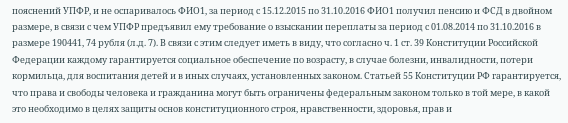пояснений УПФР, и не оспаривалось ФИО1, за период с 15.12.2015 по 31.10.2016 ФИО1 получил пенсию и ФСД в двойном размере, в связи с чем УПФР предъявил ему требование о взыскании переплаты за период с 01.08.2014 по 31.10.2016 в размере 190441, 74 рубля (л.д. 7). В связи с этим следует иметь в виду, что согласно ч. 1 ст. 39 Конституции Российской Федерации каждому гарантируется социальное обеспечение по возрасту, в случае болезни, инвалидности, потери кормильца, для воспитания детей и в иных случаях, установленных законом. Статьей 55 Конституции РФ гарантируется, что права и свободы человека и гражданина могут быть ограничены федеральным законом только в той мере, в какой это необходимо в целях защиты основ конституционного строя, нравственности, здоровья, прав и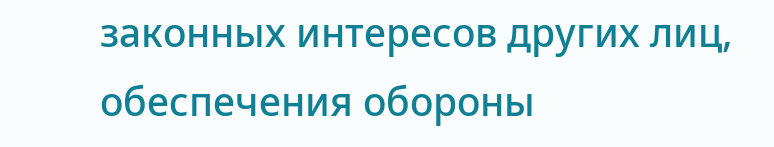законных интересов других лиц, обеспечения обороны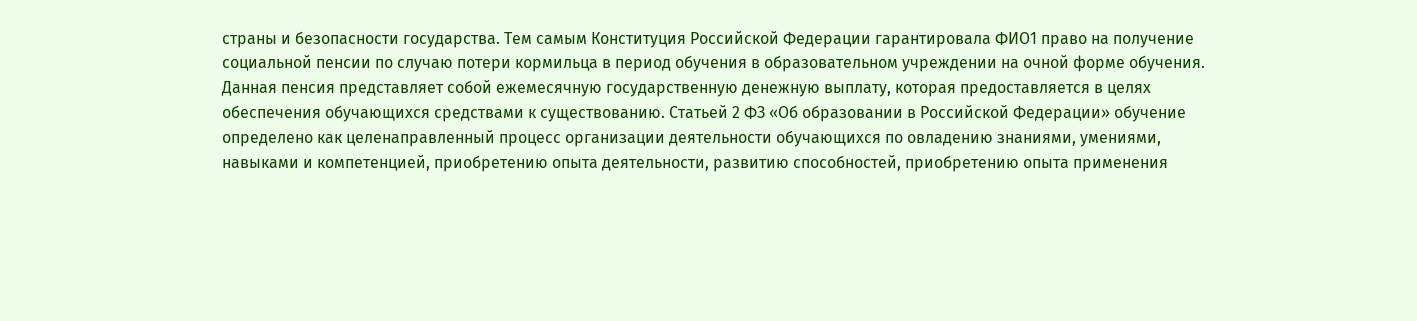страны и безопасности государства. Тем самым Конституция Российской Федерации гарантировала ФИО1 право на получение социальной пенсии по случаю потери кормильца в период обучения в образовательном учреждении на очной форме обучения. Данная пенсия представляет собой ежемесячную государственную денежную выплату, которая предоставляется в целях обеспечения обучающихся средствами к существованию. Статьей 2 ФЗ «Об образовании в Российской Федерации» обучение определено как целенаправленный процесс организации деятельности обучающихся по овладению знаниями, умениями, навыками и компетенцией, приобретению опыта деятельности, развитию способностей, приобретению опыта применения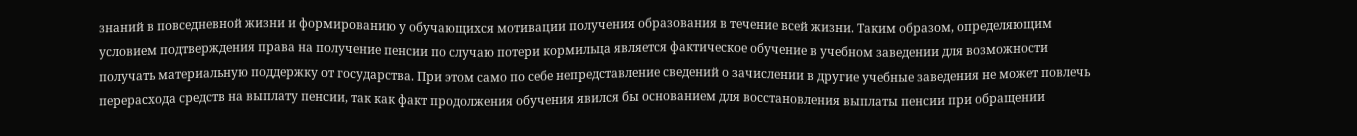знаний в повседневной жизни и формированию у обучающихся мотивации получения образования в течение всей жизни. Таким образом, определяющим условием подтверждения права на получение пенсии по случаю потери кормильца является фактическое обучение в учебном заведении для возможности получать материальную поддержку от государства. При этом само по себе непредставление сведений о зачислении в другие учебные заведения не может повлечь перерасхода средств на выплату пенсии, так как факт продолжения обучения явился бы основанием для восстановления выплаты пенсии при обращении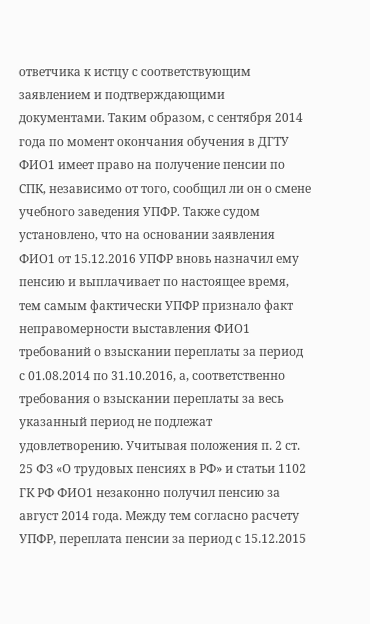ответчика к истцу с соответствующим заявлением и подтверждающими документами. Таким образом, с сентября 2014 года по момент окончания обучения в ДГТУ ФИО1 имеет право на получение пенсии по СПК, независимо от того, сообщил ли он о смене учебного заведения УПФР. Также судом установлено, что на основании заявления ФИО1 от 15.12.2016 УПФР вновь назначил ему пенсию и выплачивает по настоящее время, тем самым фактически УПФР признало факт неправомерности выставления ФИО1 требований о взыскании переплаты за период с 01.08.2014 по 31.10.2016, а, соответственно требования о взыскании переплаты за весь указанный период не подлежат удовлетворению. Учитывая положения п. 2 ст. 25 ФЗ «О трудовых пенсиях в РФ» и статьи 1102 ГК РФ ФИО1 незаконно получил пенсию за август 2014 года. Между тем согласно расчету УПФР, переплата пенсии за период с 15.12.2015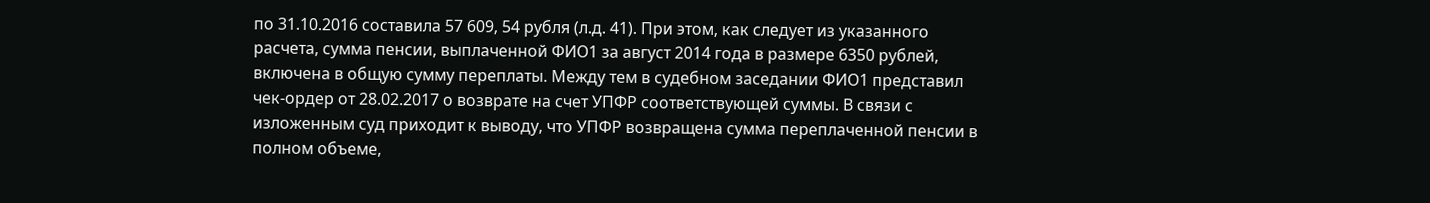по 31.10.2016 составила 57 609, 54 рубля (л.д. 41). При этом, как следует из указанного расчета, сумма пенсии, выплаченной ФИО1 за август 2014 года в размере 6350 рублей, включена в общую сумму переплаты. Между тем в судебном заседании ФИО1 представил чек-ордер от 28.02.2017 о возврате на счет УПФР соответствующей суммы. В связи с изложенным суд приходит к выводу, что УПФР возвращена сумма переплаченной пенсии в полном объеме,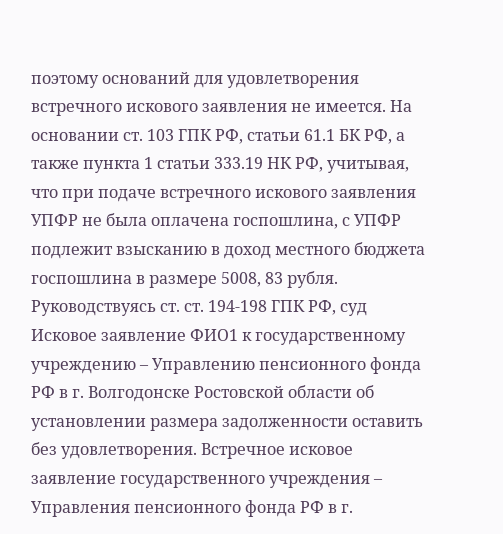поэтому оснований для удовлетворения встречного искового заявления не имеется. На основании ст. 103 ГПК РФ, статьи 61.1 БК РФ, а также пункта 1 статьи 333.19 НК РФ, учитывая, что при подаче встречного искового заявления УПФР не была оплачена госпошлина, с УПФР подлежит взысканию в доход местного бюджета госпошлина в размере 5008, 83 рубля. Руководствуясь ст. ст. 194-198 ГПК РФ, суд Исковое заявление ФИО1 к государственному учреждению – Управлению пенсионного фонда РФ в г. Волгодонске Ростовской области об установлении размера задолженности оставить без удовлетворения. Встречное исковое заявление государственного учреждения – Управления пенсионного фонда РФ в г.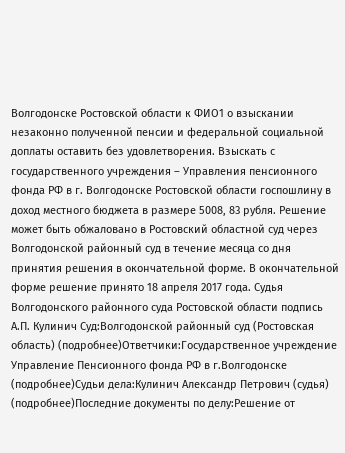Волгодонске Ростовской области к ФИО1 о взыскании незаконно полученной пенсии и федеральной социальной доплаты оставить без удовлетворения. Взыскать с государственного учреждения – Управления пенсионного фонда РФ в г. Волгодонске Ростовской области госпошлину в доход местного бюджета в размере 5008, 83 рубля. Решение может быть обжаловано в Ростовский областной суд через Волгодонской районный суд в течение месяца со дня принятия решения в окончательной форме. В окончательной форме решение принято 18 апреля 2017 года. Судья Волгодонского районного суда Ростовской области подпись А.П. Кулинич Суд:Волгодонской районный суд (Ростовская область) (подробнее)Ответчики:Государственное учреждение Управление Пенсионного фонда РФ в г.Волгодонске (подробнее)Судьи дела:Кулинич Александр Петрович (судья) (подробнее)Последние документы по делу:Решение от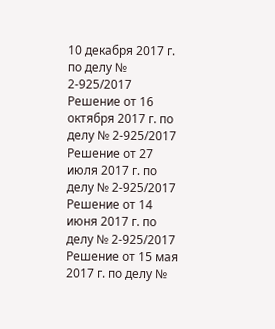10 декабря 2017 г. по делу № 2-925/2017 Решение от 16 октября 2017 г. по делу № 2-925/2017 Решение от 27 июля 2017 г. по делу № 2-925/2017 Решение от 14 июня 2017 г. по делу № 2-925/2017 Решение от 15 мая 2017 г. по делу №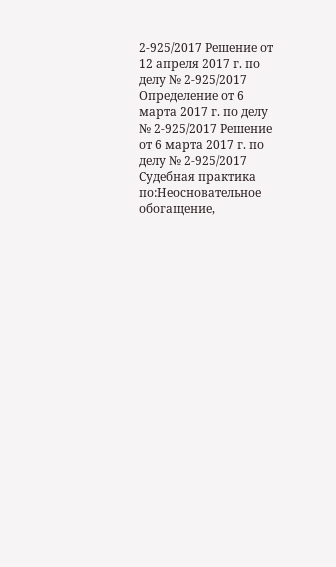2-925/2017 Решение от 12 апреля 2017 г. по делу № 2-925/2017 Определение от 6 марта 2017 г. по делу № 2-925/2017 Решение от 6 марта 2017 г. по делу № 2-925/2017 Судебная практика по:Неосновательное обогащение,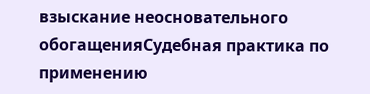взыскание неосновательного обогащенияСудебная практика по применению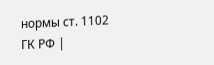нормы ст. 1102 ГК РФ |